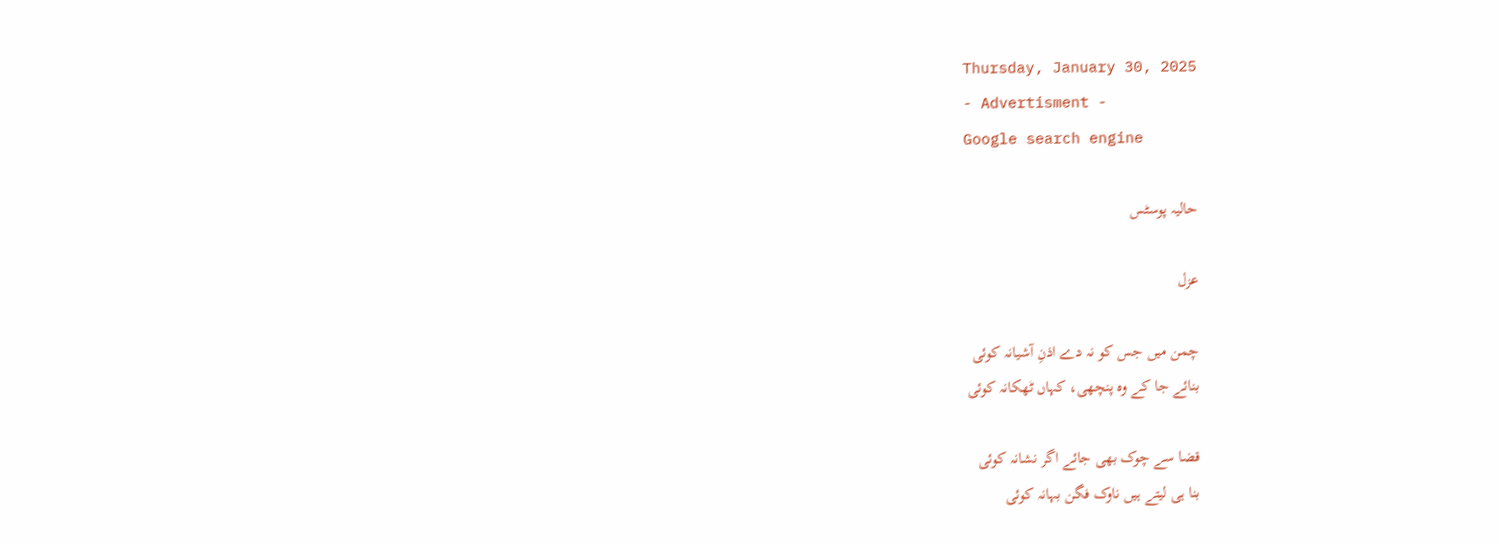Thursday, January 30, 2025
- Advertisment -
Google search engine

حالیہ پوسٹس

عزل

چمن میں جس کو نہ دے اذنِ آشیانہ کوئی
بنائے جا کے وہ پنچھی، کہاں ٹھکانہ کوئی

قضا سے چوک بھی جائے اگر نشانہ کوئی
بنا ہی لیتے ہیں ناوک فگن بہانہ کوئی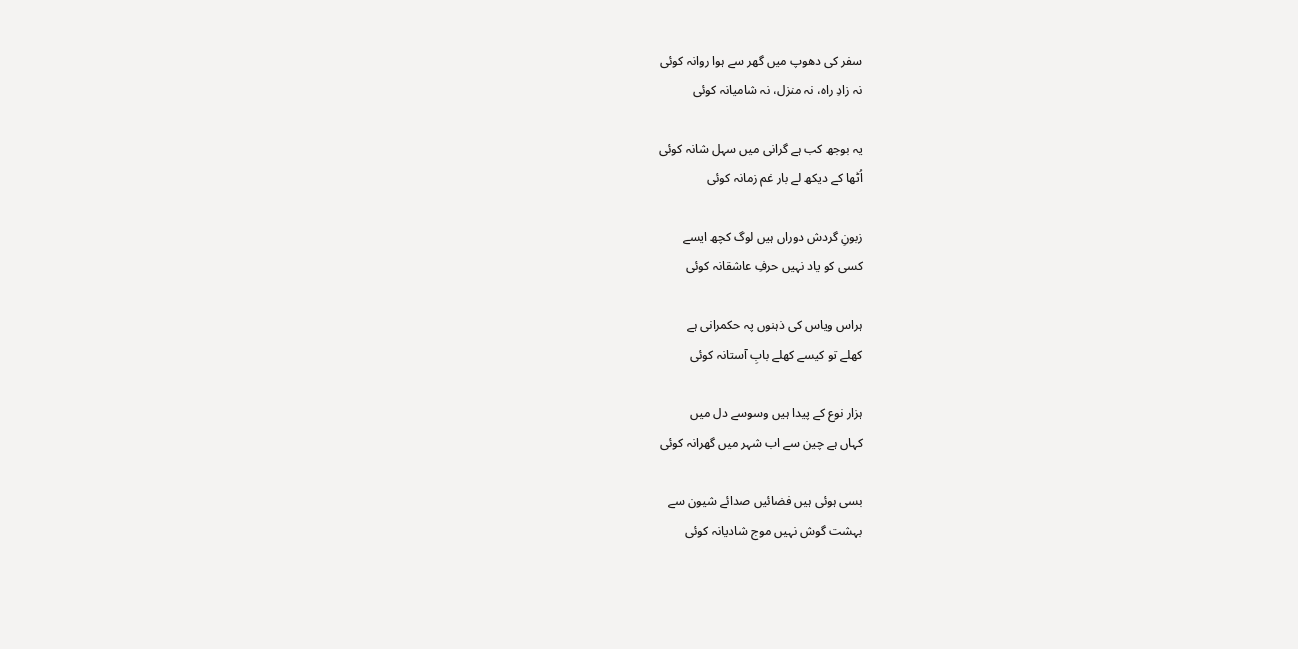سفر کی دھوپ میں گھر سے ہوا روانہ کوئی
نہ زادِ راہ، نہ منزل، نہ شامیانہ کوئی

یہ بوجھ کب ہے گرانی میں سہل شانہ کوئی
اُٹھا کے دیکھ لے بار غم زمانہ کوئی

زبونِ گردش دوراں ہیں لوگ کچھ ایسے
کسی کو یاد نہیں حرفِ عاشقانہ کوئی

ہراس ویاس کی ذہنوں پہ حکمرانی ہے
کھلے تو کیسے کھلے بابِ آستانہ کوئی

ہزار نوع کے پیدا ہیں وسوسے دل میں
کہاں ہے چین سے اب شہر میں گھرانہ کوئی

بسی ہوئی ہیں فضائیں صدائے شیون سے
بہشت گوش نہیں موج شادیانہ کوئی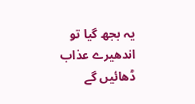یہ بجھ گیا تو اندھیرے عذاب ڈھائیں گے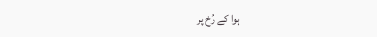ہوا کے رُخ پر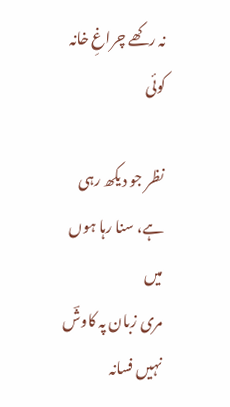نہ رکھے چراغِ خانہ کوئی

نظر جو دیکھ رہی ہے، سنا رہا ہوں میں
مری زبان پہ کاوشؔ نہیں فسانہ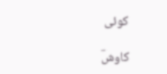کوئی

کاوشؔ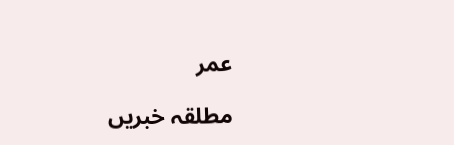عمر

مطلقہ خبریں